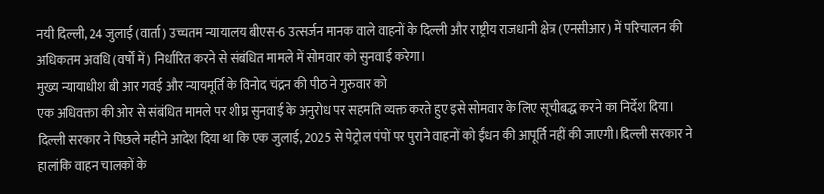नयी दिल्ली, 24 जुलाई (वार्ता) उच्चतम न्यायालय बीएस-6 उत्सर्जन मानक वाले वाहनों के दिल्ली और राष्ट्रीय राजधानी क्षेत्र (एनसीआर) में परिचालन की अधिकतम अवधि (वर्षों में) निर्धारित करने से संबंधित मामले में सोमवार को सुनवाई करेगा।
मुख्य न्यायाधीश बी आर गवई और न्यायमूर्ति के विनोद चंद्रन की पीठ ने गुरुवार को
एक अधिवक्ता की ओर से संबंधित मामले पर शीघ्र सुनवाई के अनुरोध पर सहमति व्यक्त करते हुए इसे सोमवार के लिए सूचीबद्ध करने का निर्देश दिया।
दिल्ली सरकार ने पिछले महीने आदेश दिया था कि एक जुलाई, 2025 से पेट्रोल पंपों पर पुराने वाहनों को ईंधन की आपूर्ति नहीं की जाएगी।दिल्ली सरकार ने हालांकि वाहन चालकों के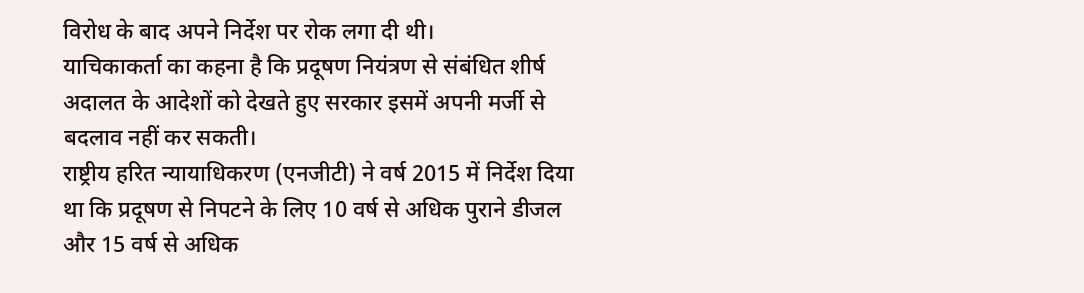विरोध के बाद अपने निर्देश पर रोक लगा दी थी।
याचिकाकर्ता का कहना है कि प्रदूषण नियंत्रण से संबंधित शीर्ष अदालत के आदेशों को देखते हुए सरकार इसमें अपनी मर्जी से बदलाव नहीं कर सकती।
राष्ट्रीय हरित न्यायाधिकरण (एनजीटी) ने वर्ष 2015 में निर्देश दिया था कि प्रदूषण से निपटने के लिए 10 वर्ष से अधिक पुराने डीजल और 15 वर्ष से अधिक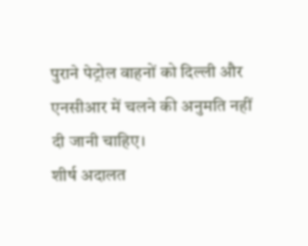पुराने पेट्रोल वाहनों को दिल्ली और एनसीआर में चलने की अनुमति नहीं दी जानी चाहिए।
शीर्ष अदालत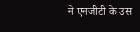ने एनजीटी के उस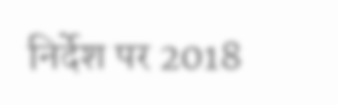निर्देश पर 2018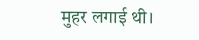मुहर लगाई थी।